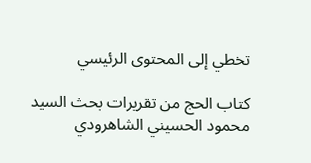تخطي إلى المحتوى الرئيسي

كتاب الحج من تقريرات بحث السيد محمود الحسيني الشاهرودي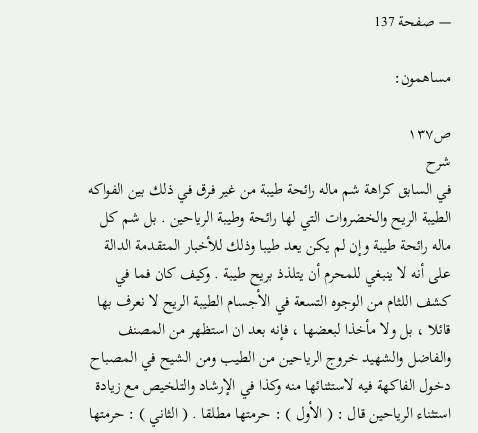— صفحة 137

مساهمون:

ص١٣٧
شرح
في السابق كراهة شم ماله رائحة طيبة من غير فرق في ذلك بين الفواكه الطيبة الريح والخضروات التي لها رائحة وطيبة الرياحين . بل شم كل ماله رائحة طيبة وإن لم يكن يعد طيبا وذلك للأخبار المتقدمة الدالة على أنه لا ينبغي للمحرم أن يتلذذ بريح طيبة . وكيف كان فما في كشف اللثام من الوجوه التسعة في الأجسام الطيبة الريح لا نعرف بها قائلا ، بل ولا مأخذا لبعضها ، فإنه بعد ان استظهر من المصنف والفاضل والشهيد خروج الرياحين من الطيب ومن الشيح في المصباح دخول الفاكهة فيه لاستثنائها منه وكذا في الإرشاد والتلخيص مع زيادة استثناء الرياحين قال : ( الأول ) : حرمتها مطلقا . ( الثاني ) : حرمتها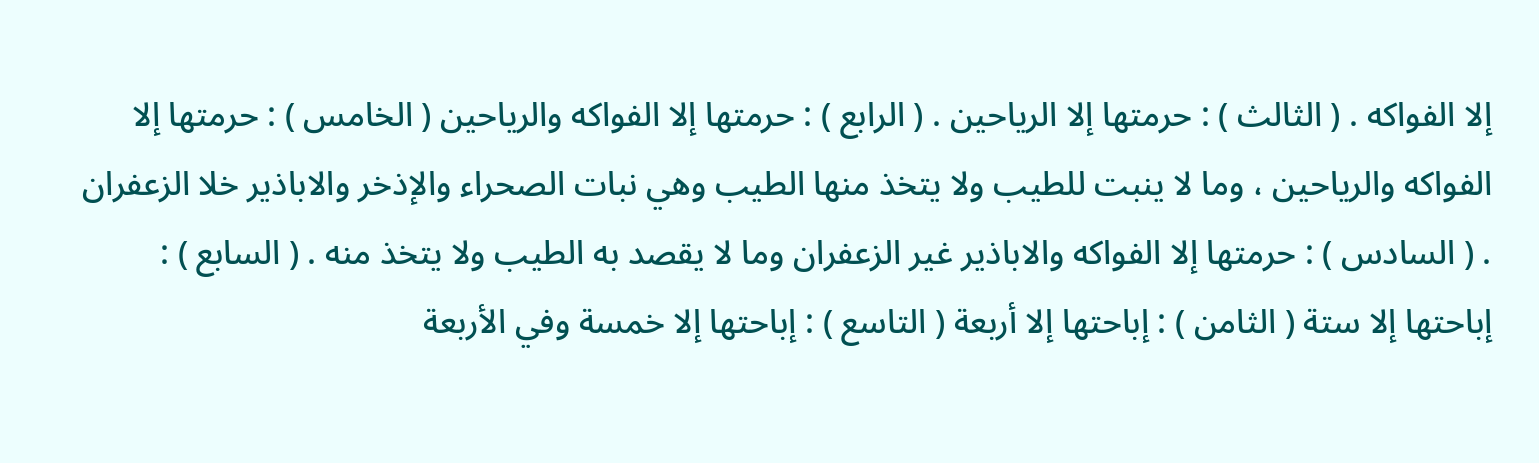إلا الفواكه . ( الثالث ) : حرمتها إلا الرياحين . ( الرابع ) : حرمتها إلا الفواكه والرياحين ( الخامس ) : حرمتها إلا الفواكه والرياحين ، وما لا ينبت للطيب ولا يتخذ منها الطيب وهي نبات الصحراء والإذخر والاباذير خلا الزعفران . ( السادس ) : حرمتها إلا الفواكه والاباذير غير الزعفران وما لا يقصد به الطيب ولا يتخذ منه . ( السابع ) : إباحتها إلا ستة ( الثامن ) : إباحتها إلا أربعة ( التاسع ) : إباحتها إلا خمسة وفي الأربعة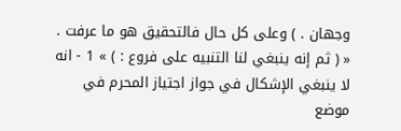وجهان . ) وعلى كل حال فالتحقيق هو ما عرفت . « ( ثم إنه ينبغي لنا التنبيه على فروع : ) » 1 - انه لا ينبغي الإشكال في جواز اجتياز المحرم في موضع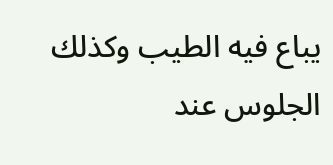يباع فيه الطيب وكذلك الجلوس عند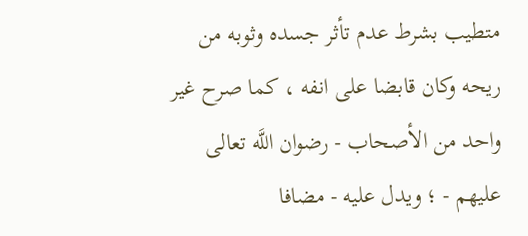متطيب بشرط عدم تأثر جسده وثوبه من ريحه وكان قابضا على انفه ، كما صرح غير واحد من الأصحاب - رضوان اللَّه تعالى عليهم - ؛ ويدل عليه - مضافا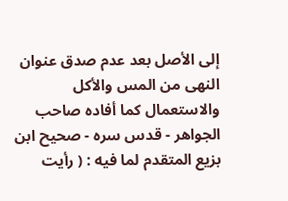إلى الأصل بعد عدم صدق عنوان النهى من المس والأكل والاستعمال كما أفاده صاحب الجواهر - قدس سره - صحيح ابن بزيع المتقدم لما فيه : ( رأيت